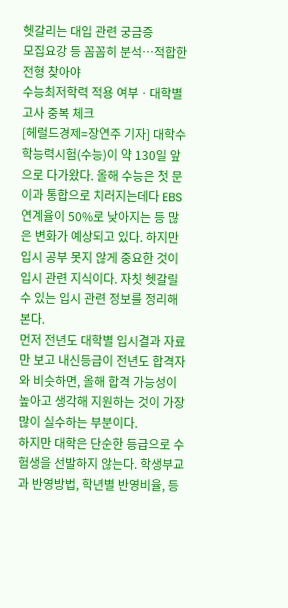헷갈리는 대입 관련 궁금증
모집요강 등 꼼꼼히 분석…적합한 전형 찾아야
수능최저학력 적용 여부ㆍ대학별 고사 중복 체크
[헤럴드경제=장연주 기자] 대학수학능력시험(수능)이 약 130일 앞으로 다가왔다. 올해 수능은 첫 문이과 통합으로 치러지는데다 EBS 연계율이 50%로 낮아지는 등 많은 변화가 예상되고 있다. 하지만 입시 공부 못지 않게 중요한 것이 입시 관련 지식이다. 자칫 헷갈릴 수 있는 입시 관련 정보를 정리해본다.
먼저 전년도 대학별 입시결과 자료만 보고 내신등급이 전년도 합격자와 비슷하면, 올해 합격 가능성이 높아고 생각해 지원하는 것이 가장 많이 실수하는 부분이다.
하지만 대학은 단순한 등급으로 수험생을 선발하지 않는다. 학생부교과 반영방법, 학년별 반영비율, 등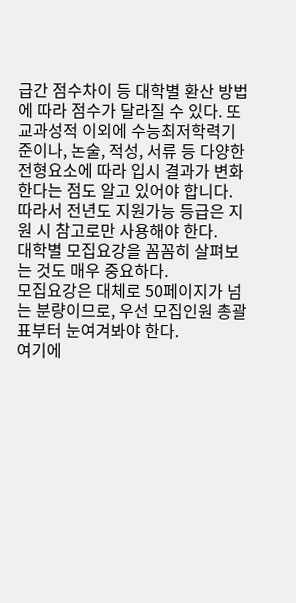급간 점수차이 등 대학별 환산 방법에 따라 점수가 달라질 수 있다. 또 교과성적 이외에 수능최저학력기준이나, 논술, 적성, 서류 등 다양한 전형요소에 따라 입시 결과가 변화한다는 점도 알고 있어야 합니다. 따라서 전년도 지원가능 등급은 지원 시 참고로만 사용해야 한다.
대학별 모집요강을 꼼꼼히 살펴보는 것도 매우 중요하다.
모집요강은 대체로 50페이지가 넘는 분량이므로, 우선 모집인원 총괄표부터 눈여겨봐야 한다.
여기에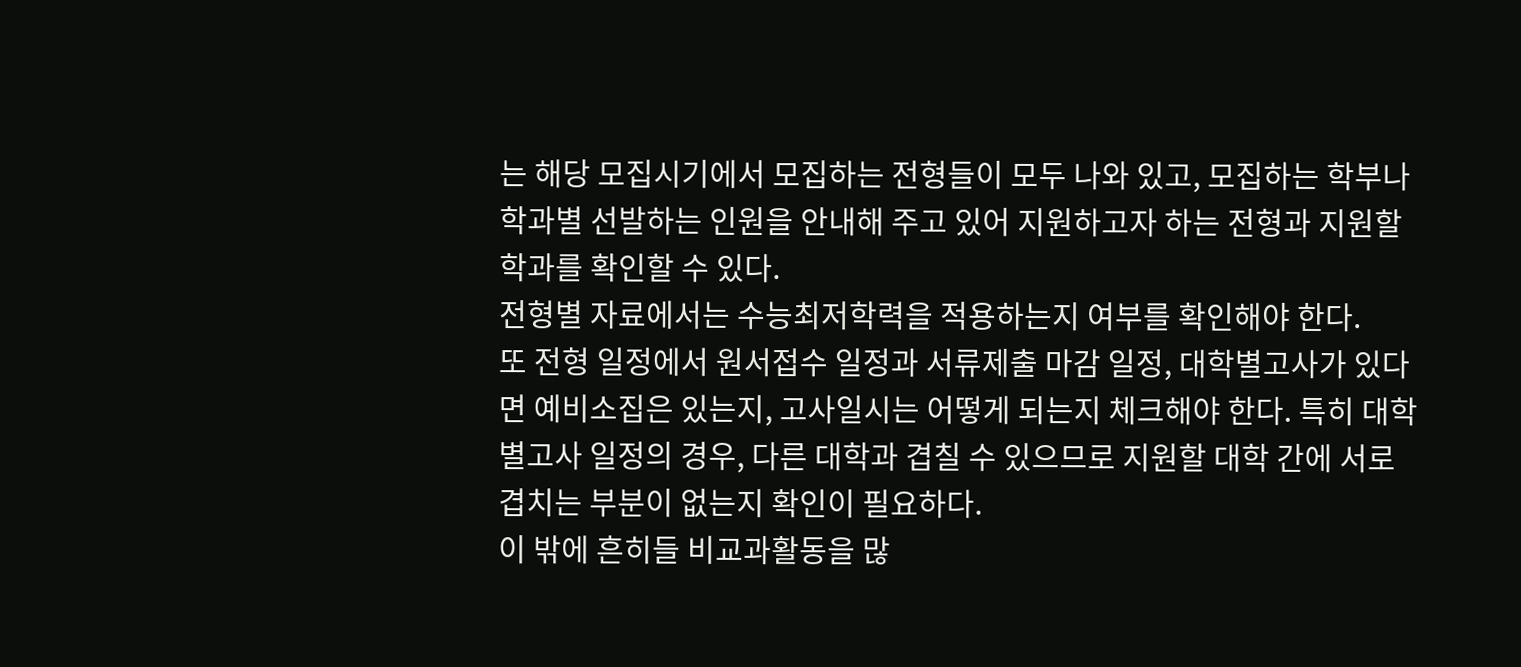는 해당 모집시기에서 모집하는 전형들이 모두 나와 있고, 모집하는 학부나 학과별 선발하는 인원을 안내해 주고 있어 지원하고자 하는 전형과 지원할 학과를 확인할 수 있다.
전형별 자료에서는 수능최저학력을 적용하는지 여부를 확인해야 한다.
또 전형 일정에서 원서접수 일정과 서류제출 마감 일정, 대학별고사가 있다면 예비소집은 있는지, 고사일시는 어떻게 되는지 체크해야 한다. 특히 대학별고사 일정의 경우, 다른 대학과 겹칠 수 있으므로 지원할 대학 간에 서로 겹치는 부분이 없는지 확인이 필요하다.
이 밖에 흔히들 비교과활동을 많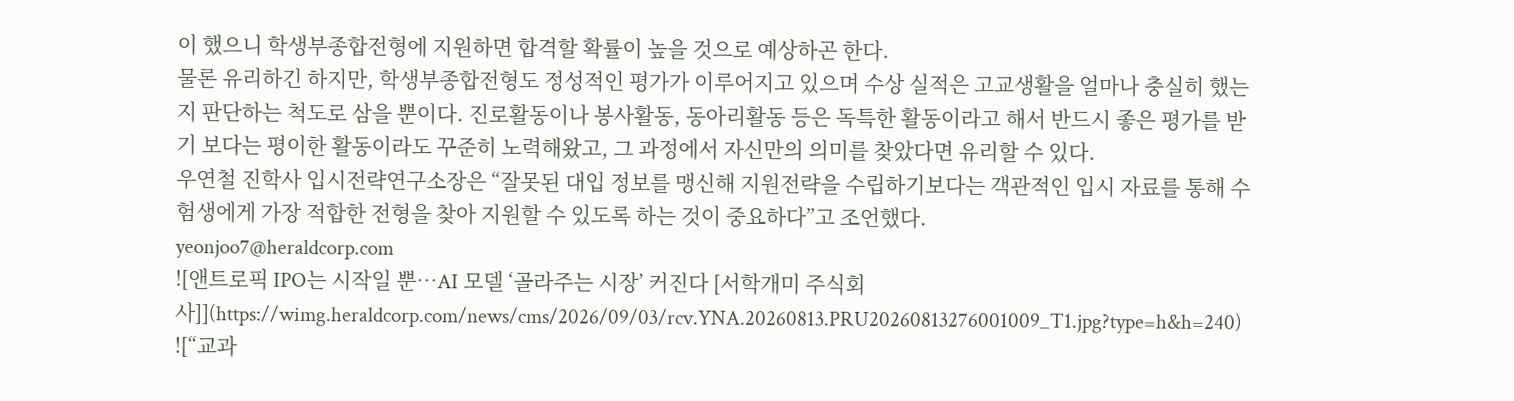이 했으니 학생부종합전형에 지원하면 합격할 확률이 높을 것으로 예상하곤 한다.
물론 유리하긴 하지만, 학생부종합전형도 정성적인 평가가 이루어지고 있으며 수상 실적은 고교생활을 얼마나 충실히 했는지 판단하는 척도로 삼을 뿐이다. 진로활동이나 봉사활동, 동아리활동 등은 독특한 활동이라고 해서 반드시 좋은 평가를 받기 보다는 평이한 활동이라도 꾸준히 노력해왔고, 그 과정에서 자신만의 의미를 찾았다면 유리할 수 있다.
우연철 진학사 입시전략연구소장은 “잘못된 대입 정보를 맹신해 지원전략을 수립하기보다는 객관적인 입시 자료를 통해 수험생에게 가장 적합한 전형을 찾아 지원할 수 있도록 하는 것이 중요하다”고 조언했다.
yeonjoo7@heraldcorp.com
![앤트로픽 IPO는 시작일 뿐…AI 모델 ‘골라주는 시장’ 커진다 [서학개미 주식회사]](https://wimg.heraldcorp.com/news/cms/2026/09/03/rcv.YNA.20260813.PRU20260813276001009_T1.jpg?type=h&h=240)
![“교과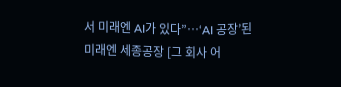서 미래엔 AI가 있다”…‘AI 공장’된 미래엔 세종공장 [그 회사 어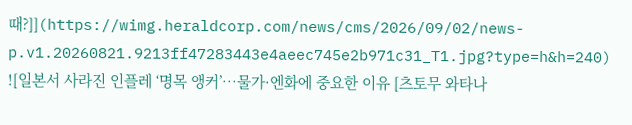때?]](https://wimg.heraldcorp.com/news/cms/2026/09/02/news-p.v1.20260821.9213ff47283443e4aeec745e2b971c31_T1.jpg?type=h&h=240)
![일본서 사라진 인플레 ‘명목 앵커’…물가·엔화에 중요한 이유 [츠토무 와타나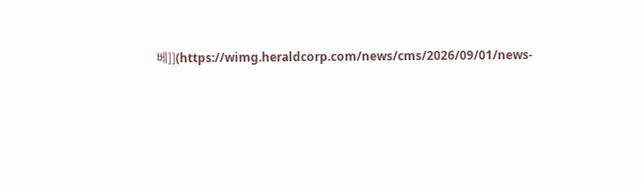베]](https://wimg.heraldcorp.com/news/cms/2026/09/01/news-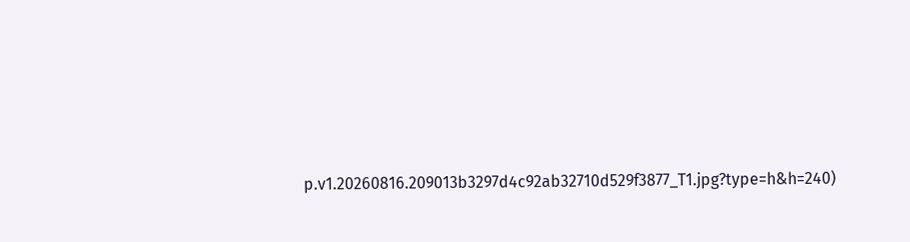p.v1.20260816.209013b3297d4c92ab32710d529f3877_T1.jpg?type=h&h=240)